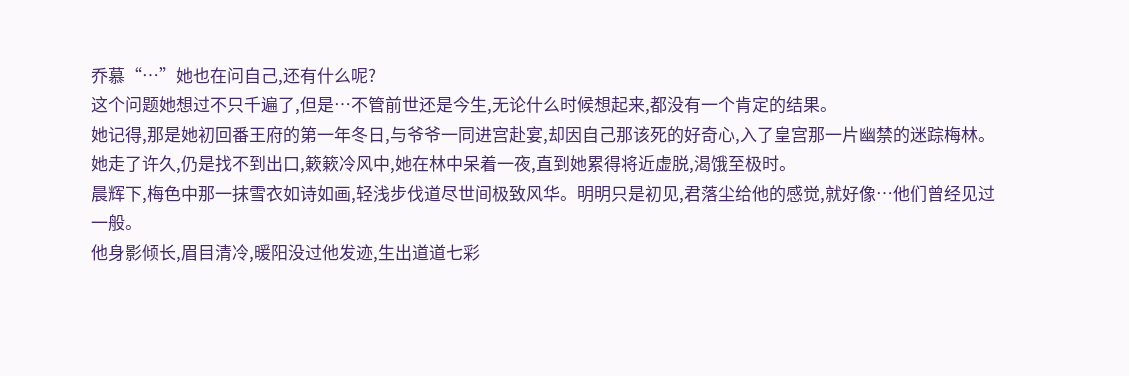乔慕“…”她也在问自己,还有什么呢?
这个问题她想过不只千遍了,但是…不管前世还是今生,无论什么时候想起来,都没有一个肯定的结果。
她记得,那是她初回番王府的第一年冬日,与爷爷一同进宫赴宴,却因自己那该死的好奇心,入了皇宫那一片幽禁的迷踪梅林。
她走了许久,仍是找不到出口,簌簌冷风中,她在林中呆着一夜,直到她累得将近虚脱,渴饿至极时。
晨辉下,梅色中那一抹雪衣如诗如画,轻浅步伐道尽世间极致风华。明明只是初见,君落尘给他的感觉,就好像…他们曾经见过一般。
他身影倾长,眉目清冷,暖阳没过他发迹,生出道道七彩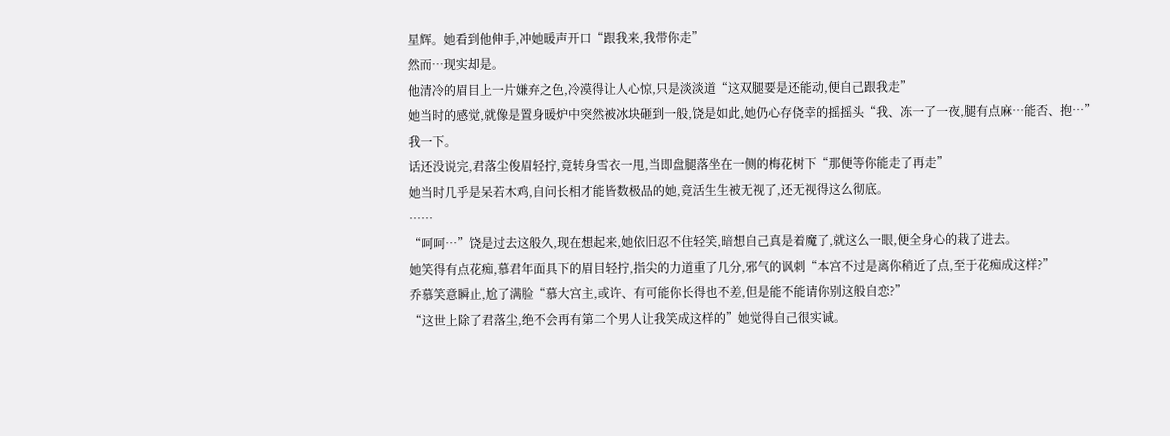星辉。她看到他伸手,冲她暖声开口“跟我来,我带你走”
然而…现实却是。
他清冷的眉目上一片嫌弃之色,冷漠得让人心惊,只是淡淡道“这双腿要是还能动,便自己跟我走”
她当时的感觉,就像是置身暖炉中突然被冰块砸到一般,饶是如此,她仍心存侥幸的摇摇头“我、冻一了一夜,腿有点麻…能否、抱…”我一下。
话还没说完,君落尘俊眉轻拧,竟转身雪衣一甩,当即盘腿落坐在一侧的梅花树下“那便等你能走了再走”
她当时几乎是呆若木鸡,自问长相才能皆数极品的她,竟活生生被无视了,还无视得这么彻底。
……
“呵呵…”饶是过去这般久,现在想起来,她依旧忍不住轻笑,暗想自己真是着魔了,就这么一眼,便全身心的栽了进去。
她笑得有点花痴,慕君年面具下的眉目轻拧,指尖的力道重了几分,邪气的讽刺“本宫不过是离你稍近了点,至于花痴成这样?”
乔慕笑意瞬止,尬了满脸“慕大宫主,或许、有可能你长得也不差,但是能不能请你别这般自恋?”
“这世上除了君落尘,绝不会再有第二个男人让我笑成这样的”她觉得自己很实诚。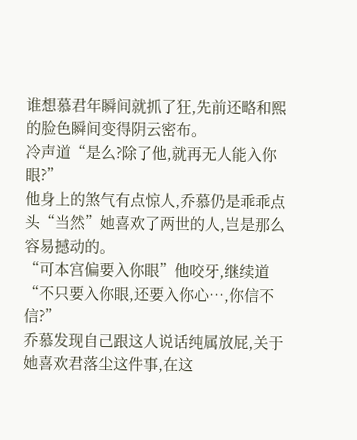谁想慕君年瞬间就抓了狂,先前还略和熙的脸色瞬间变得阴云密布。
冷声道“是么?除了他,就再无人能入你眼?”
他身上的煞气有点惊人,乔慕仍是乖乖点头“当然”她喜欢了两世的人,岂是那么容易撼动的。
“可本宫偏要入你眼”他咬牙,继续道“不只要入你眼,还要入你心…,你信不信?”
乔慕发现自己跟这人说话纯属放屁,关于她喜欢君落尘这件事,在这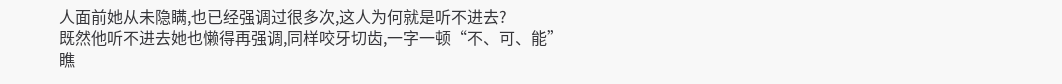人面前她从未隐瞒,也已经强调过很多次,这人为何就是听不进去?
既然他听不进去她也懒得再强调,同样咬牙切齿,一字一顿“不、可、能”
瞧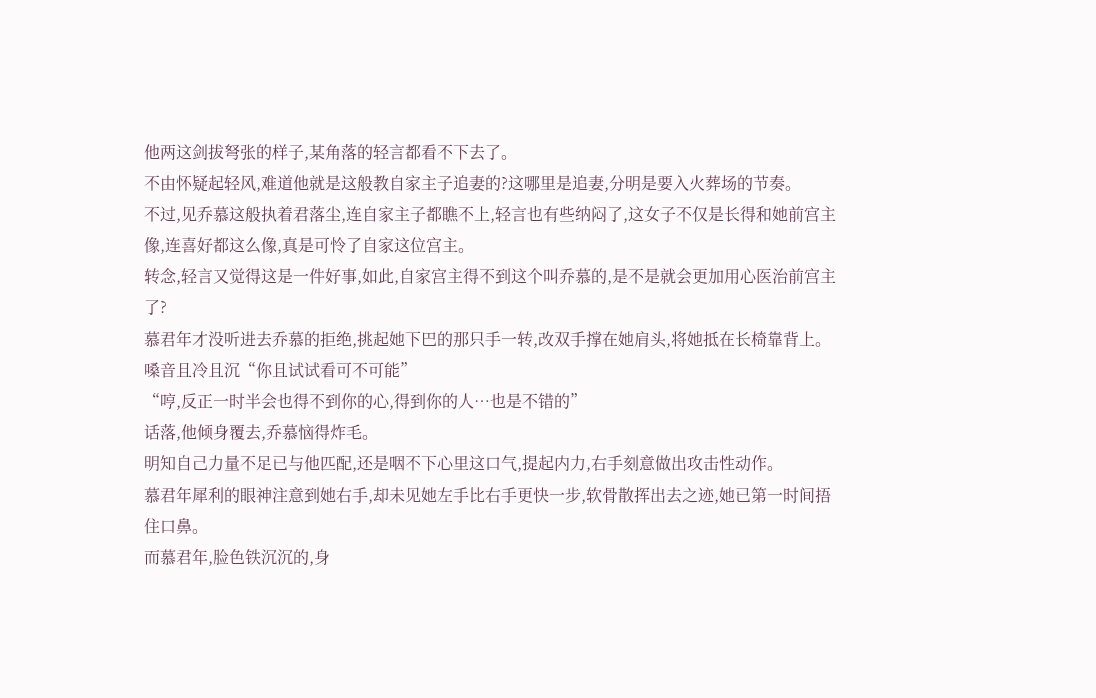他两这剑拔弩张的样子,某角落的轻言都看不下去了。
不由怀疑起轻风,难道他就是这般教自家主子追妻的?这哪里是追妻,分明是要入火葬场的节奏。
不过,见乔慕这般执着君落尘,连自家主子都瞧不上,轻言也有些纳闷了,这女子不仅是长得和她前宫主像,连喜好都这么像,真是可怜了自家这位宫主。
转念,轻言又觉得这是一件好事,如此,自家宫主得不到这个叫乔慕的,是不是就会更加用心医治前宫主了?
慕君年才没听进去乔慕的拒绝,挑起她下巴的那只手一转,改双手撑在她肩头,将她抵在长椅靠背上。
嗓音且冷且沉“你且试试看可不可能”
“哼,反正一时半会也得不到你的心,得到你的人…也是不错的”
话落,他倾身覆去,乔慕恼得炸毛。
明知自己力量不足已与他匹配,还是咽不下心里这口气,提起内力,右手刻意做出攻击性动作。
慕君年犀利的眼神注意到她右手,却未见她左手比右手更快一步,软骨散挥出去之迹,她已第一时间捂住口鼻。
而慕君年,脸色铁沉沉的,身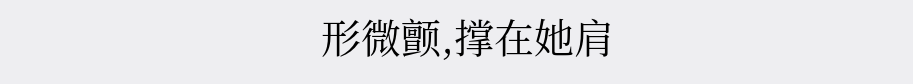形微颤,撑在她肩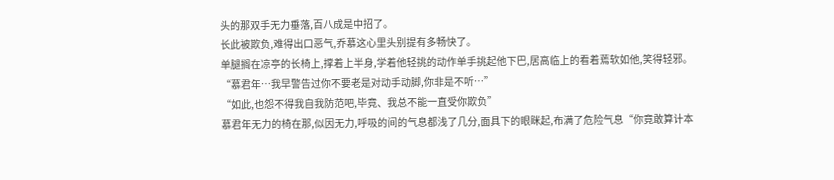头的那双手无力垂落,百八成是中招了。
长此被欺负,难得出口恶气,乔慕这心里头别提有多畅快了。
单腿搁在凉亭的长椅上,撑着上半身,学着他轻挑的动作单手挑起他下巴,居高临上的看着蔫软如他,笑得轻邪。
“慕君年…我早警告过你不要老是对动手动脚,你非是不听…”
“如此,也怨不得我自我防范吧,毕竟、我总不能一直受你欺负”
慕君年无力的椅在那,似因无力,呼吸的间的气息都浅了几分,面具下的眼眯起,布满了危险气息“你竟敢算计本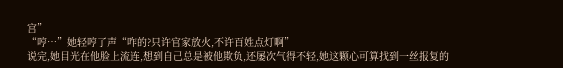宫”
“哼…”她轻哼了声“咋的?只许官家放火,不许百姓点灯啊”
说完,她目光在他脸上流连,想到自己总是被他欺负,还屡次气得不轻,她这颗心可算找到一丝报复的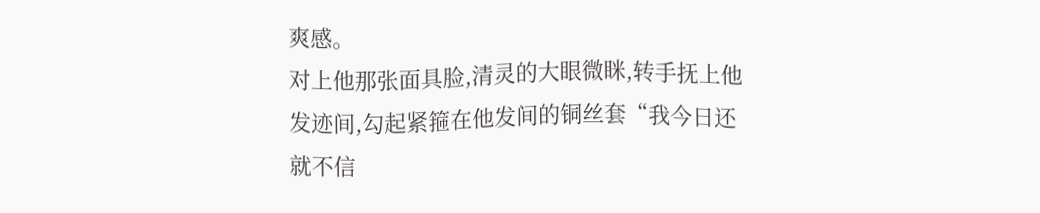爽感。
对上他那张面具脸,清灵的大眼微眯,转手抚上他发迹间,勾起紧箍在他发间的铜丝套“我今日还就不信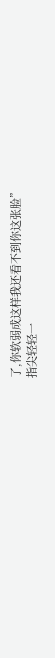了,你软弱成这样我还看不到你这张脸”
指尖轻轻一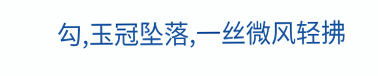勾,玉冠坠落,一丝微风轻拂